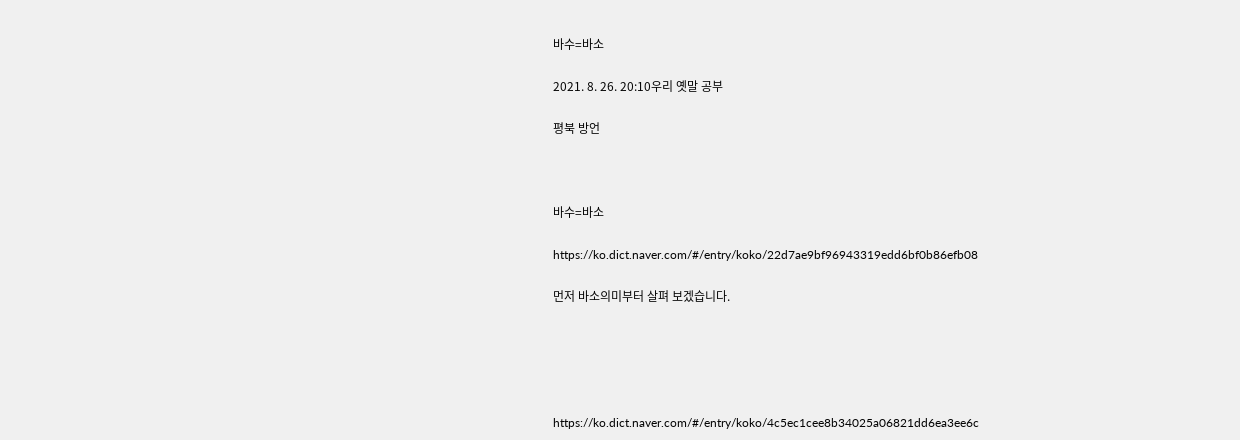바수=바소

2021. 8. 26. 20:10우리 옛말 공부

평북 방언



바수=바소

https://ko.dict.naver.com/#/entry/koko/22d7ae9bf96943319edd6bf0b86efb08

먼저 바소의미부터 살펴 보겠습니다.





https://ko.dict.naver.com/#/entry/koko/4c5ec1cee8b34025a06821dd6ea3ee6c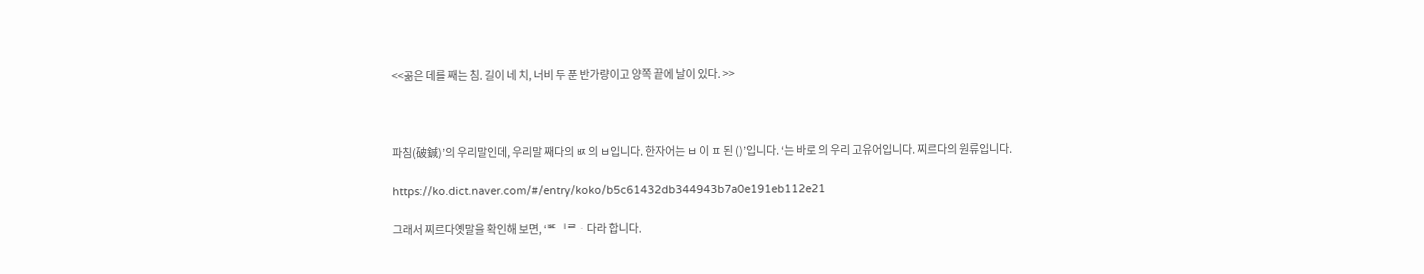<<곪은 데를 째는 침. 길이 네 치, 너비 두 푼 반가량이고 양쪽 끝에 날이 있다. >>



파침(破鍼)’의 우리말인데, 우리말 째다의 ㅶ 의 ㅂ입니다. 한자어는 ㅂ 이 ㅍ 된 ()’입니다. ‘는 바로 의 우리 고유어입니다. 찌르다의 원류입니다.

https://ko.dict.naver.com/#/entry/koko/b5c61432db344943b7a0e191eb112e21

그래서 찌르다옛말을 확인해 보면, ‘ᄣᅵᄅᆞ다라 합니다.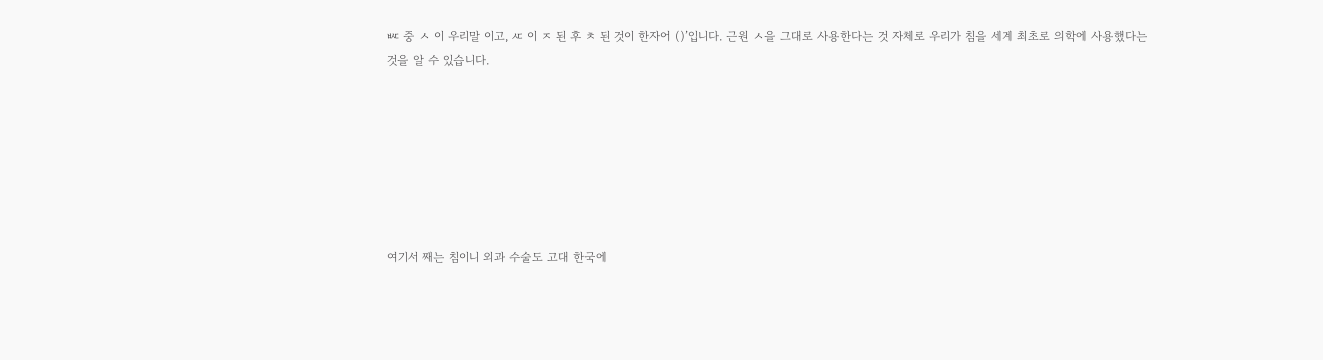ㅵ 중 ㅅ 이 우리말 이고, ㅼ 이 ㅈ 된 후 ㅊ 된 것이 한자어 ()’입니다. 근원 ㅅ을 그대로 사용한다는 것 자체로 우리가 침을 세계 최초로 의학에 사용했다는 것을 알 수 있습니다.







여기서 째는 침이니 외과 수술도 고대 한국에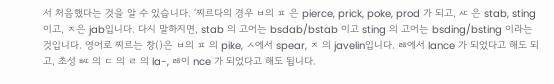서 처음했다는 것을 알 수 있습니다. ‘찌르다의 경우 ㅂ의 ㅍ 은 pierce, prick, poke, prod 가 되고, ㅼ 은 stab, sting 이고, ㅈ은 jab입니다. 다시 말하지면, stab 의 고어는 bsdab/bstab 이고 sting 의 고어는 bsding/bsting 이라는 것입니다. 영어로 찌르는 창()은 ㅂ의 ㅍ 의 pike, ㅅ에서 spear, ㅈ 의 javelin입니다. ㅀ에서 lance 가 되었다고 해도 되고, 초성 ㅵ 의 ㄷ 의 ㄹ 의 la-, ㅀ이 nce 가 되었다고 해도 됩니다.